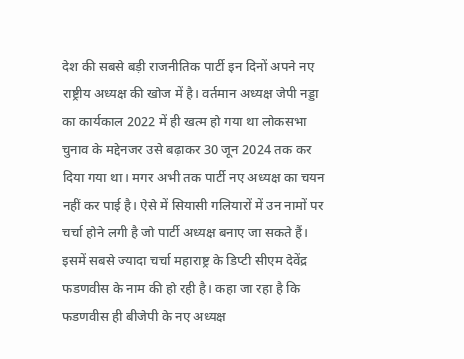देश की सबसे बड़ी राजनीतिक पार्टी इन दिनों अपने नए राष्ट्रीय अध्यक्ष की खोज में है। वर्तमान अध्यक्ष जेपी नड्डा का कार्यकाल 2022 में ही खत्म हो गया था लोकसभा चुनाव के मद्देनजर उसे बढ़ाकर 30 जून 2024 तक कर दिया गया था। मगर अभी तक पार्टी नए अध्यक्ष का चयन नहीं कर पाई है। ऐसे में सियासी गलियारों में उन नामों पर चर्चा होने लगी है जो पार्टी अध्यक्ष बनाए जा सकते हैं। इसमें सबसे ज्यादा चर्चा महाराष्ट्र के डिप्टी सीएम देवेंद्र फडणवीस के नाम की हो रही है। कहा जा रहा है कि फडणवीस ही बीजेपी के नए अध्यक्ष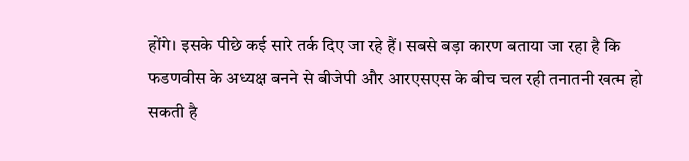होंगे। इसके पीछे कई सारे तर्क दिए जा रहे हैं। सबसे बड़ा कारण बताया जा रहा है कि फडणवीस के अध्यक्ष बनने से बीजेपी और आरएसएस के बीच चल रही तनातनी खत्म हो सकती है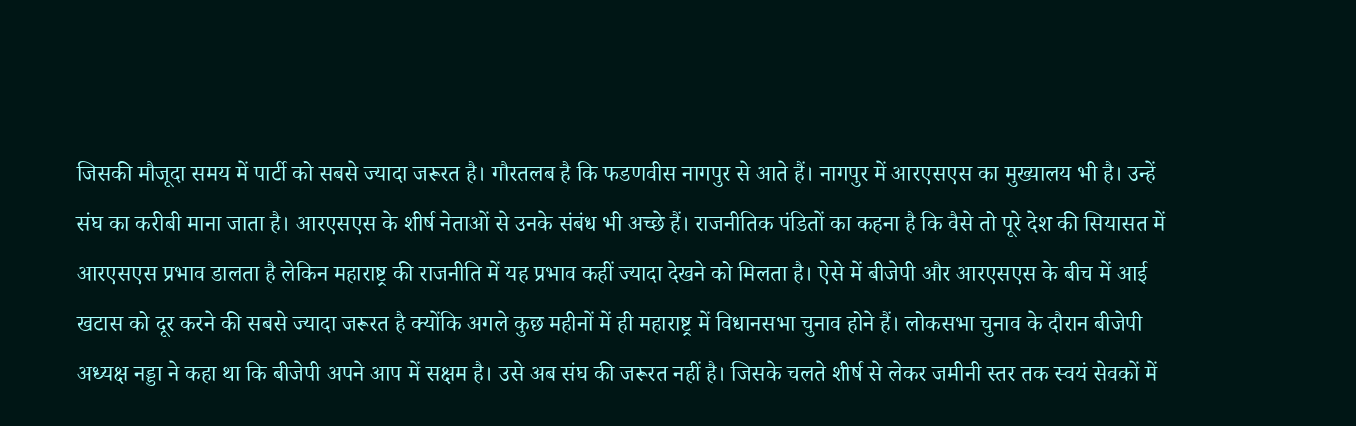जिसकी मौजूदा समय में पार्टी को सबसे ज्यादा जरूरत है। गौरतलब है कि फडणवीस नागपुर से आते हैं। नागपुर में आरएसएस का मुख्यालय भी है। उन्हें संघ का करीबी माना जाता है। आरएसएस के शीर्ष नेताओं से उनके संबंध भी अच्छे हैं। राजनीतिक पंडितों का कहना है कि वैसे तो पूरे देश की सियासत में आरएसएस प्रभाव डालता है लेकिन महाराष्ट्र की राजनीति में यह प्रभाव कहीं ज्यादा देखने को मिलता है। ऐसे में बीजेपी और आरएसएस के बीच में आई खटास को दूर करने की सबसे ज्यादा जरूरत है क्योंकि अगले कुछ महीनों में ही महाराष्ट्र में विधानसभा चुनाव होने हैं। लोकसभा चुनाव के दौरान बीजेपी अध्यक्ष नड्डा ने कहा था कि बीजेपी अपने आप में सक्षम है। उसे अब संघ की जरूरत नहीं है। जिसके चलते शीर्ष से लेकर जमीनी स्तर तक स्वयं सेवकों में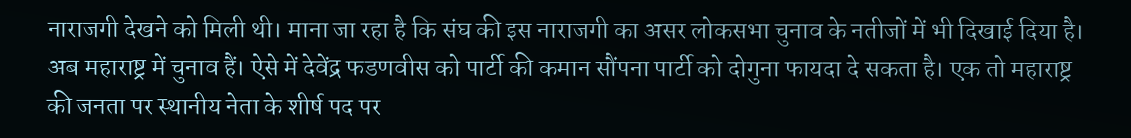नाराजगी देखने को मिली थी। माना जा रहा है कि संघ की इस नाराजगी का असर लोकसभा चुनाव के नतीजों में भी दिखाई दिया है। अब महाराष्ट्र में चुनाव हैं। ऐसे में देवेंद्र फडणवीस को पार्टी की कमान सौंपना पार्टी को दोगुना फायदा दे सकता है। एक तो महाराष्ट्र की जनता पर स्थानीय नेता के शीर्ष पद पर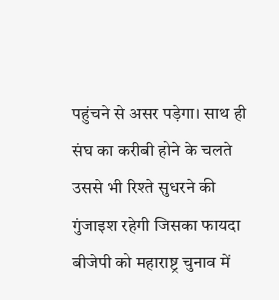पहुंचने से असर पड़ेगा। साथ ही संघ का करीबी होने के चलते उससे भी रिश्ते सुधरने की गुंजाइश रहेगी जिसका फायदा बीजेपी को महाराष्ट्र चुनाव में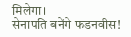मिलेगा।
सेनापति बनेंगे फडनवीस!